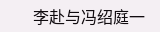李赴与冯绍庭一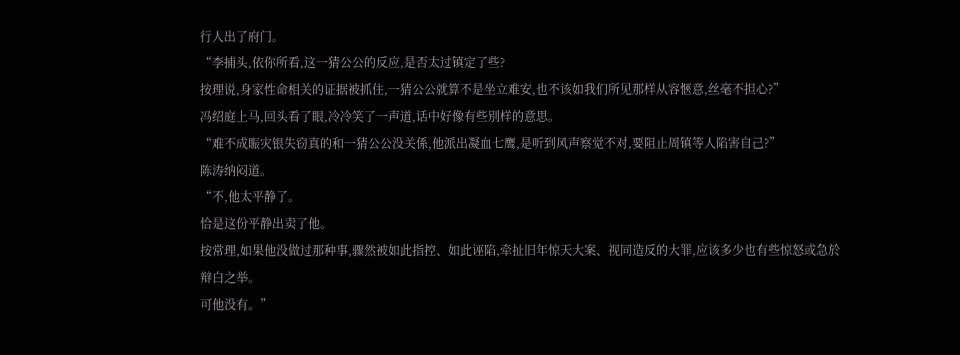行人出了府门。
“李捕头,依你所看,这一猜公公的反应,是否太过镇定了些?
按理说,身家性命相关的证据被抓住,一猜公公就算不是坐立难安,也不该如我们所见那样从容愜意,丝毫不担心?”
冯绍庭上马,回头看了眼,冷冷笑了一声道,话中好像有些別样的意思。
“难不成賑灾银失窃真的和一猜公公没关係,他派出凝血七鹰,是听到风声察觉不对,要阻止周镇等人陷害自己?”
陈涛纳闷道。
“不,他太平静了。
恰是这份平静出卖了他。
按常理,如果他没做过那种事,骤然被如此指控、如此诬陷,牵扯旧年惊天大案、视同造反的大罪,应该多少也有些惊怒或急於辩白之举。
可他没有。”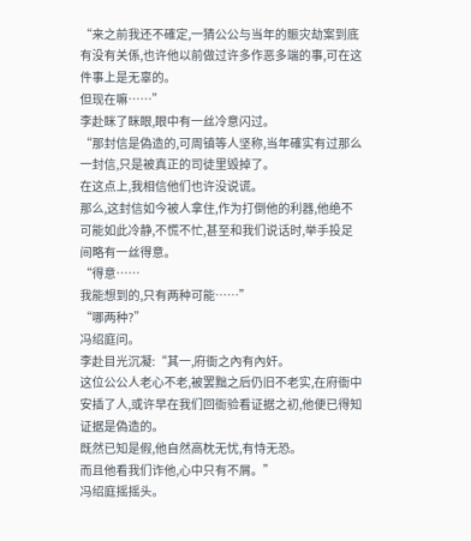“来之前我还不確定,一猜公公与当年的賑灾劫案到底有没有关係,也许他以前做过许多作恶多端的事,可在这件事上是无辜的。
但现在嘛……”
李赴眯了眯眼,眼中有一丝冷意闪过。
“那封信是偽造的,可周镇等人坚称,当年確实有过那么一封信,只是被真正的司徒里毁掉了。
在这点上,我相信他们也许没说谎。
那么,这封信如今被人拿住,作为打倒他的利器,他绝不可能如此冷静,不慌不忙,甚至和我们说话时,举手投足间略有一丝得意。
“得意……
我能想到的,只有两种可能……”
“哪两种?”
冯绍庭问。
李赴目光沉凝:“其一,府衙之內有內奸。
这位公公人老心不老,被罢黜之后仍旧不老实,在府衙中安插了人,或许早在我们回衙验看证据之初,他便已得知证据是偽造的。
既然已知是假,他自然高枕无忧,有恃无恐。
而且他看我们诈他,心中只有不屑。”
冯绍庭摇摇头。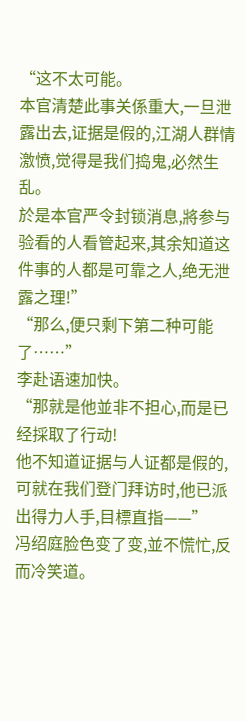“这不太可能。
本官清楚此事关係重大,一旦泄露出去,证据是假的,江湖人群情激愤,觉得是我们捣鬼,必然生乱。
於是本官严令封锁消息,將参与验看的人看管起来,其余知道这件事的人都是可靠之人,绝无泄露之理!”
“那么,便只剩下第二种可能了……”
李赴语速加快。
“那就是他並非不担心,而是已经採取了行动!
他不知道证据与人证都是假的,可就在我们登门拜访时,他已派出得力人手,目標直指——”
冯绍庭脸色变了变,並不慌忙,反而冷笑道。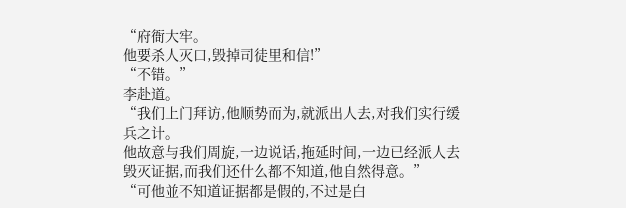“府衙大牢。
他要杀人灭口,毁掉司徒里和信!”
“不错。”
李赴道。
“我们上门拜访,他顺势而为,就派出人去,对我们实行缓兵之计。
他故意与我们周旋,一边说话,拖延时间,一边已经派人去毁灭证据,而我们还什么都不知道,他自然得意。”
“可他並不知道证据都是假的,不过是白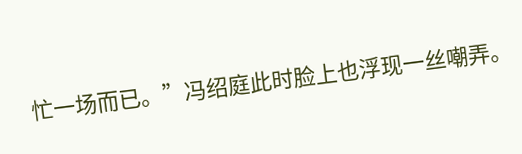忙一场而已。”冯绍庭此时脸上也浮现一丝嘲弄。